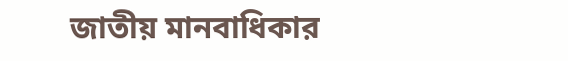জাতীয় মানবাধিকার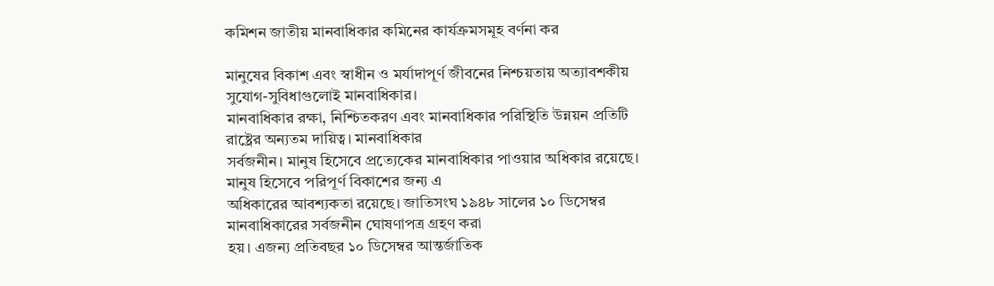কমিশন জাতীয় মানবাধিকার কমিনের কার্যক্রমসমূহ বর্ণনা কর

মানুষের বিকাশ এবং স্বাধীন ও মর্যাদাপূর্ণ জীবনের নিশ্চয়তায় অত্যাবশকীয় সুযোগ-সুবিধাগুলোই মানবাধিকার।
মানবাধিকার রক্ষা, নিশ্চিতকরণ এবং মানবাধিকার পরিস্থিতি উন্নয়ন প্রতিটি রাষ্ট্রের অন্যতম দায়িত্ব। মানবাধিকার
সর্বজনীন। মানুষ হিসেবে প্রত্যেকের মানবাধিকার পাওয়ার অধিকার রয়েছে। মানুষ হিসেবে পরিপূর্ণ বিকাশের জন্য এ
অধিকারের আবশ্যকতা রয়েছে। জাতিসংঘ ১৯৪৮ সালের ১০ ডিসেম্বর মানবাধিকারের সর্বজনীন ঘোষণাপত্র গ্রহণ করা
হয়। এজন্য প্রতিবছর ১০ ডিসেম্বর আন্তর্জাতিক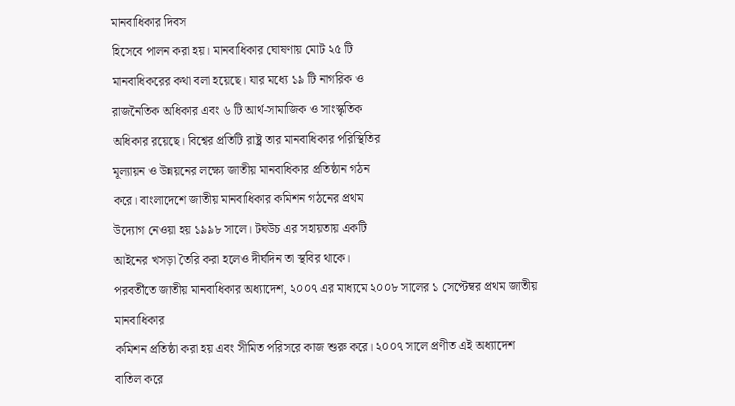মানবাধিকার দিবস
হিসেবে পালন করা হয়। মানবাধিকার ঘোষণায় মোট ২৫ টি
মানবাধিকরের কথা বলা হয়েছে। যার মধ্যে ১৯ টি নাগরিক ও
রাজনৈতিক অধিকার এবং ৬ টি আর্থ-সামাজিক ও সাংস্কৃতিক
অধিকার রয়েছে। বিশ্বের প্রতিটি রাষ্ট্র তার মানবাধিকার পরিস্থিতির
মূল্যায়ন ও উন্নয়নের লক্ষ্যে জাতীয় মানবাধিকার প্রতিষ্ঠান গঠন
করে। বাংলাদেশে জাতীয় মানবাধিকার কমিশন গঠনের প্রথম
উদ্যোগ নেওয়া হয় ১৯৯৮ সালে। টঘউচ এর সহায়তায় একটি
আইনের খসড়া তৈরি করা হলেও দীর্ঘদিন তা স্থবির থাকে।
পরবর্তীতে জাতীয় মানবাধিকার অধ্যাদেশ, ২০০৭ এর মাধ্যমে ২০০৮ সালের ১ সেপ্টেম্বর প্রথম জাতীয় মানবাধিকার
কমিশন প্রতিষ্ঠা করা হয় এবং সীমিত পরিসরে কাজ শুরু করে। ২০০৭ সালে প্রণীত এই অধ্যাদেশ বাতিল করে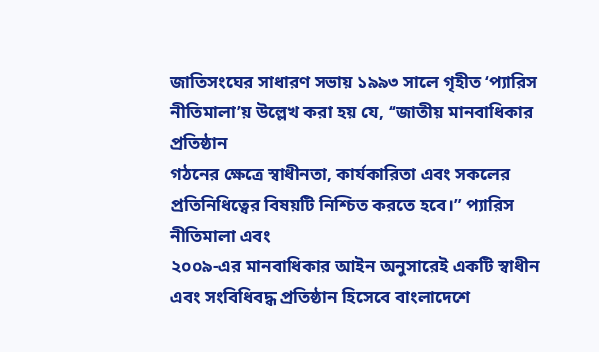জাতিসংঘের সাধারণ সভায় ১৯৯৩ সালে গৃহীত ‘প্যারিস নীতিমালা’য় উল্লেখ করা হয় যে, ‘‘জাতীয় মানবাধিকার প্রতিষ্ঠান
গঠনের ক্ষেত্রে স্বাধীনতা, কার্যকারিতা এবং সকলের প্রতিনিধিত্বের বিষয়টি নিশ্চিত করতে হবে।” প্যারিস নীতিমালা এবং
২০০৯-এর মানবাধিকার আইন অনুসারেই একটি স্বাধীন এবং সংবিধিবদ্ধ প্রতিষ্ঠান হিসেবে বাংলাদেশে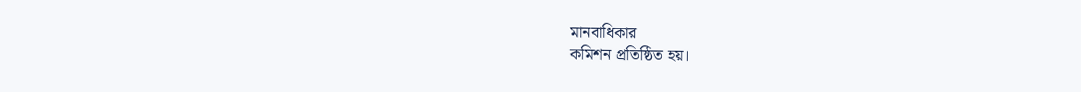মানবাধিকার
কমিশন প্রতিষ্ঠিত হয়।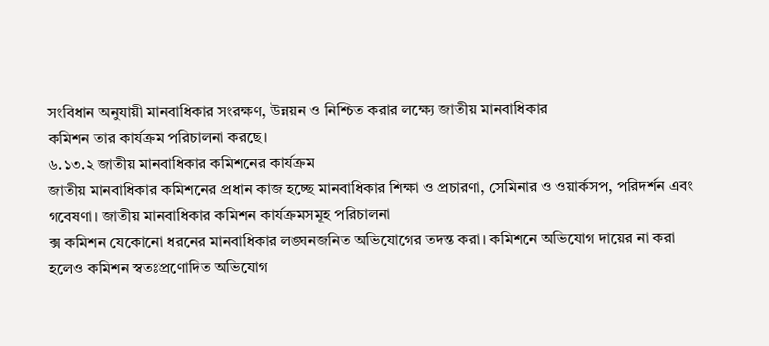সংবিধান অনুযায়ী মানবাধিকার সংরক্ষণ, উন্নয়ন ও নিশ্চিত করার লক্ষ্যে জাতীয় মানবাধিকার
কমিশন তার কার্যক্রম পরিচালনা করছে।
৬.১৩.২ জাতীয় মানবাধিকার কমিশনের কার্যক্রম
জাতীয় মানবাধিকার কমিশনের প্রধান কাজ হচ্ছে মানবাধিকার শিক্ষা ও প্রচারণা, সেমিনার ও ওয়ার্কসপ, পরিদর্শন এবং
গবেষণা। জাতীয় মানবাধিকার কমিশন কার্যক্রমসমূহ পরিচালনা
ক্স কমিশন যেকোনো ধরনের মানবাধিকার লঙ্ঘনজনিত অভিযোগের তদন্ত করা। কমিশনে অভিযোগ দায়ের না করা
হলেও কমিশন স্বতঃপ্রণোদিত অভিযোগ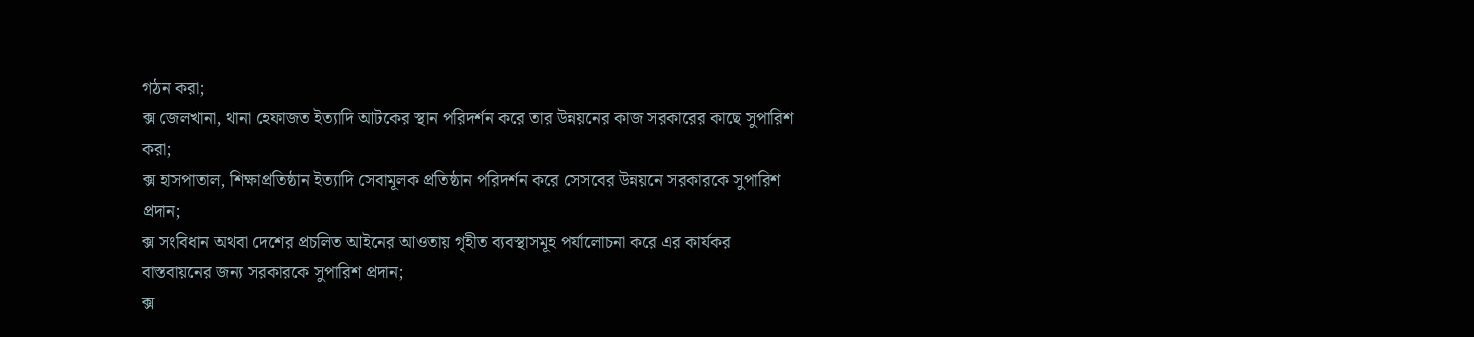গঠন করা;
ক্স জেলখানা, থানা হেফাজত ইত্যাদি আটকের স্থান পরিদর্শন করে তার উন্নয়নের কাজ সরকারের কাছে সুপারিশ করা;
ক্স হাসপাতাল, শিক্ষাপ্রতিষ্ঠান ইত্যাদি সেবামূলক প্রতিষ্ঠান পরিদর্শন করে সেসবের উন্নয়নে সরকারকে সুপারিশ প্রদান;
ক্স সংবিধান অথবা দেশের প্রচলিত আইনের আওতায় গৃহীত ব্যবস্থাসমূহ পর্যালোচনা করে এর কার্যকর বাস্তবায়নের জন্য সরকারকে সুপারিশ প্রদান;
ক্স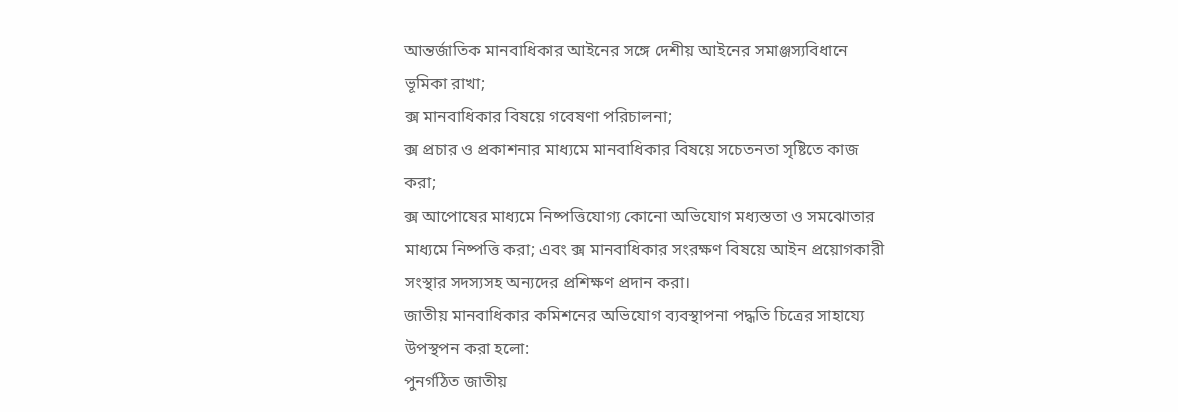আন্তর্জাতিক মানবাধিকার আইনের সঙ্গে দেশীয় আইনের সমাঞ্জস্যবিধানে ভূমিকা রাখা;
ক্স মানবাধিকার বিষয়ে গবেষণা পরিচালনা;
ক্স প্রচার ও প্রকাশনার মাধ্যমে মানবাধিকার বিষয়ে সচেতনতা সৃষ্টিতে কাজ করা;
ক্স আপোষের মাধ্যমে নিষ্পত্তিযোগ্য কোনো অভিযোগ মধ্যস্ততা ও সমঝোতার মাধ্যমে নিষ্পত্তি করা; এবং ক্স মানবাধিকার সংরক্ষণ বিষয়ে আইন প্রয়োগকারী সংস্থার সদস্যসহ অন্যদের প্রশিক্ষণ প্রদান করা।
জাতীয় মানবাধিকার কমিশনের অভিযোগ ব্যবস্থাপনা পদ্ধতি চিত্রের সাহায্যে উপস্থপন করা হলো:
পুনর্গঠিত জাতীয়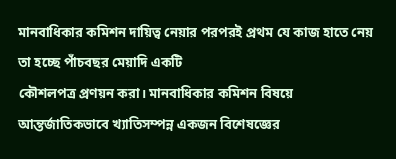মানবাধিকার কমিশন দায়িত্ব নেয়ার পরপরই প্রথম যে কাজ হাতে নেয় তা হচ্ছে পাঁচবছর মেয়াদি একটি
কৌশলপত্র প্রণয়ন করা। মানবাধিকার কমিশন বিষয়ে আন্তর্জাতিকভাবে খ্যাতিসম্পন্ন একজন বিশেষজ্ঞের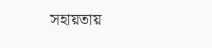সহায়তায়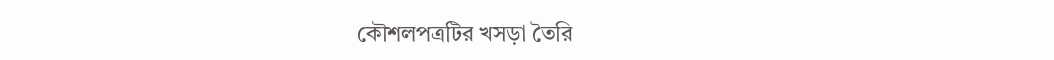কৌশলপত্রটির খসড়া তৈরি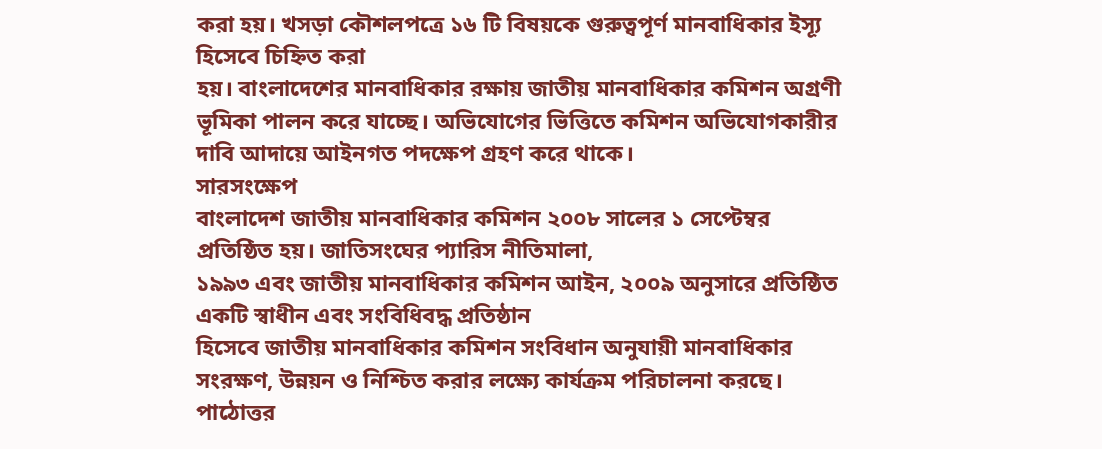করা হয়। খসড়া কৌশলপত্রে ১৬ টি বিষয়কে গুরুত্বপূর্ণ মানবাধিকার ইস্যূ হিসেবে চিহ্নিত করা
হয়। বাংলাদেশের মানবাধিকার রক্ষায় জাতীয় মানবাধিকার কমিশন অগ্রণী ভূমিকা পালন করে যাচ্ছে। অভিযোগের ভিত্তিতে কমিশন অভিযোগকারীর দাবি আদায়ে আইনগত পদক্ষেপ গ্রহণ করে থাকে।
সারসংক্ষেপ
বাংলাদেশ জাতীয় মানবাধিকার কমিশন ২০০৮ সালের ১ সেপ্টেম্বর প্রতিষ্ঠিত হয়। জাতিসংঘের প্যারিস নীতিমালা,
১৯৯৩ এবং জাতীয় মানবাধিকার কমিশন আইন, ২০০৯ অনুসারে প্রতিষ্ঠিত একটি স্বাধীন এবং সংবিধিবদ্ধ প্রতিষ্ঠান
হিসেবে জাতীয় মানবাধিকার কমিশন সংবিধান অনুযায়ী মানবাধিকার সংরক্ষণ, উন্নয়ন ও নিশ্চিত করার লক্ষ্যে কার্যক্রম পরিচালনা করছে।
পাঠোত্তর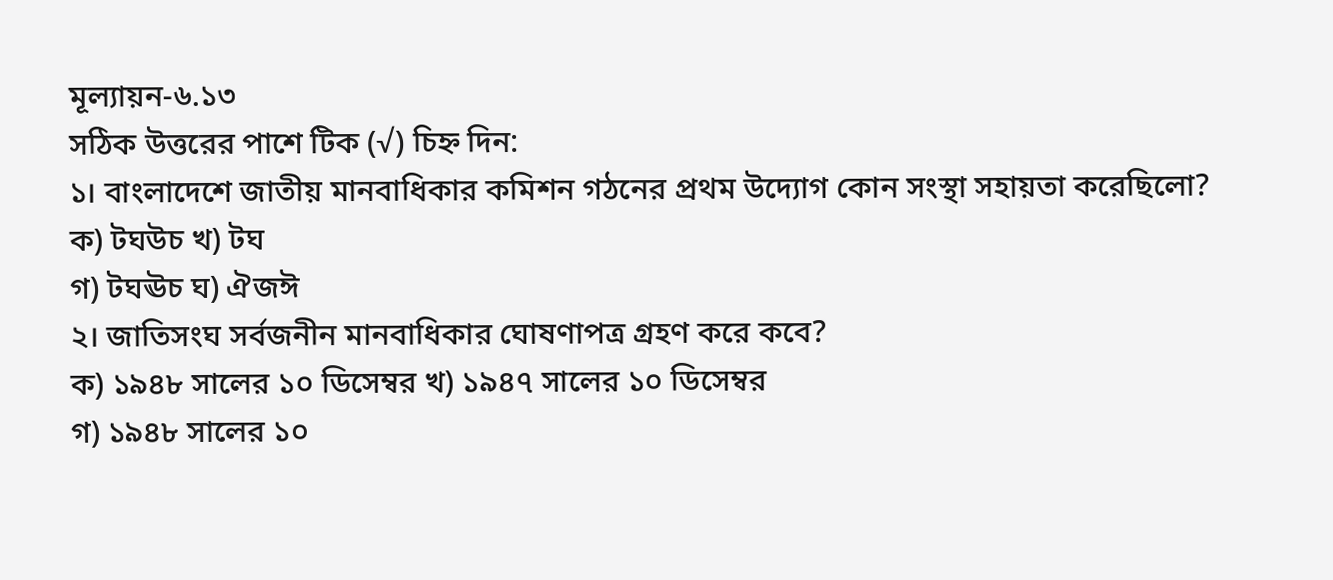মূল্যায়ন-৬.১৩
সঠিক উত্তরের পাশে টিক (√) চিহ্ন দিন:
১। বাংলাদেশে জাতীয় মানবাধিকার কমিশন গঠনের প্রথম উদ্যোগ কোন সংস্থা সহায়তা করেছিলো?
ক) টঘউচ খ) টঘ
গ) টঘঊচ ঘ) ঐজঈ
২। জাতিসংঘ সর্বজনীন মানবাধিকার ঘোষণাপত্র গ্রহণ করে কবে?
ক) ১৯৪৮ সালের ১০ ডিসেম্বর খ) ১৯৪৭ সালের ১০ ডিসেম্বর
গ) ১৯৪৮ সালের ১০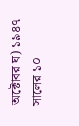অক্টোবর ঘ) ১৯৪৭ সালের ১০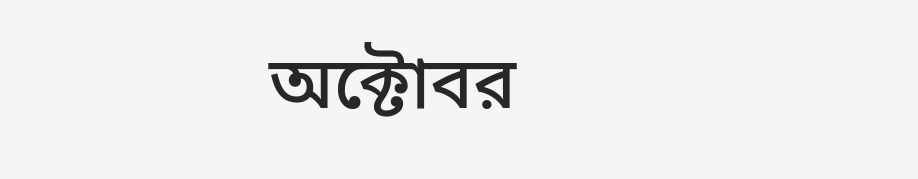অক্টোবর